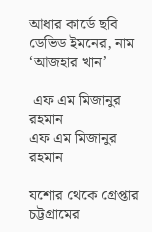আধার কার্ডে ছবি ডেভিড ইমনের, নাম ‘আজহার খান’

 এফ এম মিজানুর রহমান
এফ এম মিজানুর রহমান

যশোর থেকে গ্রেপ্তার চট্টগ্রামের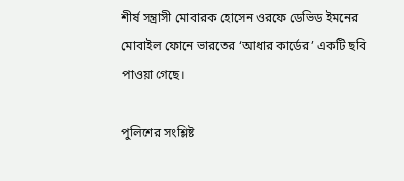শীর্ষ সন্ত্রাসী মোবারক হোসেন ওরফে ডেভিড ইমনের মোবাইল ফোনে ভারতের ‘আধার কার্ডের’ একটি ছবি পাওয়া গেছে।

পুলিশের সংশ্লিষ্ট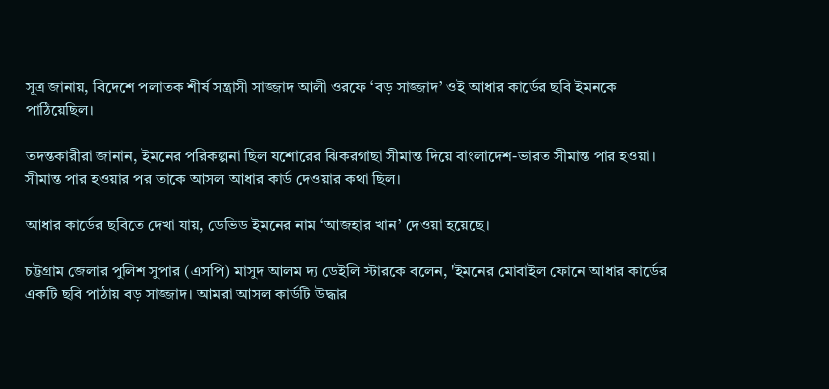সূত্র জানায়, বিদেশে পলাতক শীর্ষ সন্ত্রাসী সাজ্জাদ আলী ওরফে ‘বড় সাজ্জাদ’ ওই আধার কার্ডের ছবি ইমনকে পাঠিয়েছিল।

তদন্তকারীরা জানান, ইমনের পরিকল্পনা ছিল যশোরের ঝিকরগাছা সীমান্ত দিয়ে বাংলাদেশ-ভারত সীমান্ত পার হওয়া। সীমান্ত পার হওয়ার পর তাকে আসল আধার কার্ড দেওয়ার কথা ছিল।

আধার কার্ডের ছবিতে দেখা যায়, ডেভিড ইমনের নাম ‘আজহার খান’ দেওয়া হয়েছে।

চট্টগ্রাম জেলার পুলিশ সুপার (এসপি) মাসুদ আলম দ্য ডেইলি স্টারকে বলেন, 'ইমনের মোবাইল ফোনে আধার কার্ডের একটি ছবি পাঠায় বড় সাজ্জাদ। আমরা আসল কার্ডটি উদ্ধার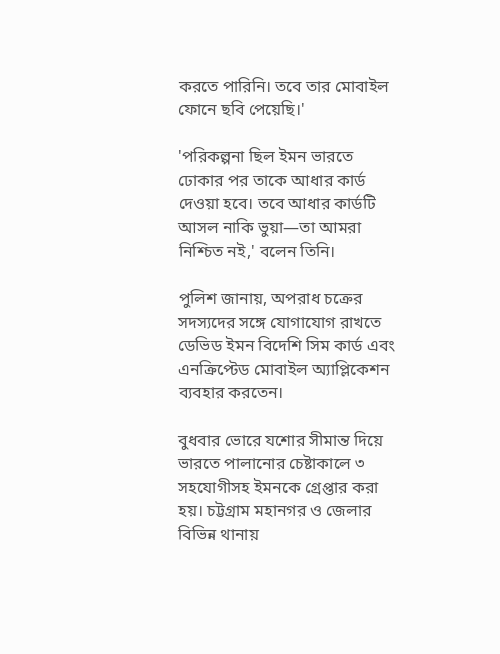করতে পারিনি। তবে তার মোবাইল ফোনে ছবি পেয়েছি।'

'পরিকল্পনা ছিল ইমন ভারতে ঢোকার পর তাকে আধার কার্ড দেওয়া হবে। তবে আধার কার্ডটি আসল নাকি ভুয়া—তা আমরা নিশ্চিত নই,' বলেন তিনি।

পুলিশ জানায়, অপরাধ চক্রের সদস্যদের সঙ্গে যোগাযোগ রাখতে ডেভিড ইমন বিদেশি সিম কার্ড এবং এনক্রিপ্টেড মোবাইল অ্যাপ্লিকেশন ব্যবহার করতেন।

বুধবার ভোরে যশোর সীমান্ত দিয়ে ভারতে পালানোর চেষ্টাকালে ৩ সহযোগীসহ ইমনকে গ্রেপ্তার করা হয়। চট্টগ্রাম মহানগর ও জেলার বিভিন্ন থানায়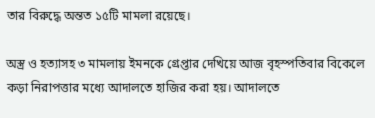তার বিরুদ্ধে অন্তত ১৫টি মামলা রয়েছে।

অস্ত্র ও হত্যাসহ ৩ মামলায় ইমনকে গ্রেপ্তার দেখিয়ে আজ বৃহস্পতিবার বিকেলে কড়া নিরাপত্তার মধ্যে আদালতে হাজির করা হয়। আদালতে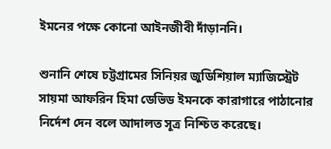ইমনের পক্ষে কোনো আইনজীবী দাঁড়াননি।

শুনানি শেষে চট্টগ্রামের সিনিয়র জুডিশিয়াল ম্যাজিস্ট্রেট সায়মা আফরিন হিমা ডেভিড ইমনকে কারাগারে পাঠানোর নির্দেশ দেন বলে আদালত সূত্র নিশ্চিত করেছে।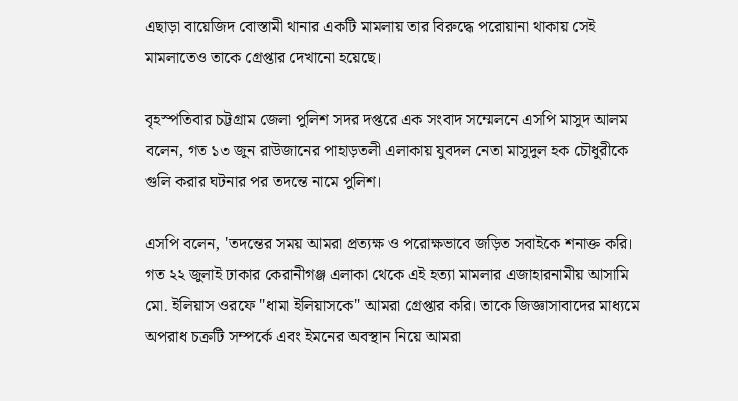এছাড়া বায়েজিদ বোস্তামী থানার একটি মামলায় তার বিরুদ্ধে পরোয়ানা থাকায় সেই মামলাতেও তাকে গ্রেপ্তার দেখানো হয়েছে।

বৃহস্পতিবার চট্টগ্রাম জেলা পুলিশ সদর দপ্তরে এক সংবাদ সম্মেলনে এসপি মাসুদ আলম বলেন, গত ১৩ জুন রাউজানের পাহাড়তলী এলাকায় যুবদল নেতা মাসুদুল হক চৌধুরীকে গুলি করার ঘটনার পর তদন্তে নামে পুলিশ।

এসপি বলেন, 'তদন্তের সময় আমরা প্রত্যক্ষ ও পরোক্ষভাবে জড়িত সবাইকে শনাক্ত করি। গত ২২ জুলাই ঢাকার কেরানীগঞ্জ এলাকা থেকে এই হত্যা মামলার এজাহারনামীয় আসামি মো. ইলিয়াস ওরফে "ধামা ইলিয়াসকে" আমরা গ্রেপ্তার করি। তাকে জিজ্ঞাসাবাদের মাধ্যমে অপরাধ চক্রটি সম্পর্কে এবং ইমনের অবস্থান নিয়ে আমরা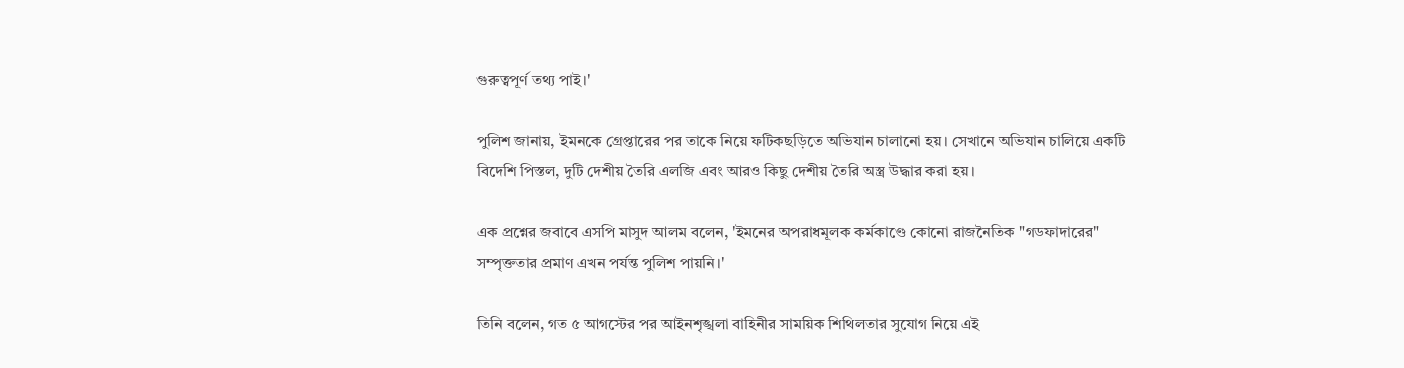গুরুত্বপূর্ণ তথ্য পাই।'

পুলিশ জানায়, ইমনকে গ্রেপ্তারের পর তাকে নিয়ে ফটিকছড়িতে অভিযান চালানো হয়। সেখানে অভিযান চালিয়ে একটি বিদেশি পিস্তল, দুটি দেশীয় তৈরি এলজি এবং আরও কিছু দেশীয় তৈরি অস্ত্র উদ্ধার করা হয়।

এক প্রশ্নের জবাবে এসপি মাসুদ আলম বলেন, 'ইমনের অপরাধমূলক কর্মকাণ্ডে কোনো রাজনৈতিক "গডফাদারের" সম্পৃক্ততার প্রমাণ এখন পর্যন্ত পুলিশ পায়নি।'

তিনি বলেন, গত ৫ আগস্টের পর আইনশৃঙ্খলা বাহিনীর সাময়িক শিথিলতার সুযোগ নিয়ে এই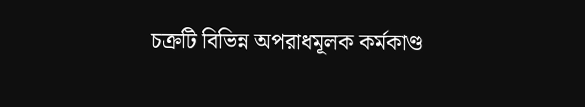চক্রটি বিভিন্ন অপরাধমূলক কর্মকাণ্ড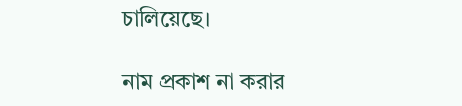চালিয়েছে।

নাম প্রকাশ না করার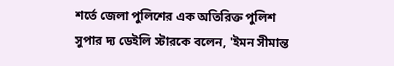শর্তে জেলা পুলিশের এক অতিরিক্ত পুলিশ সুপার দ্য ডেইলি স্টারকে বলেন, 'ইমন সীমান্ত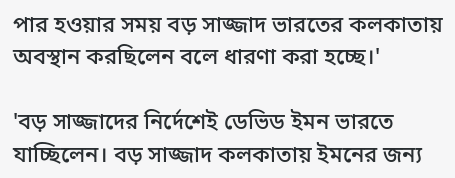পার হওয়ার সময় বড় সাজ্জাদ ভারতের কলকাতায় অবস্থান করছিলেন বলে ধারণা করা হচ্ছে।'

'বড় সাজ্জাদের নির্দেশেই ডেভিড ইমন ভারতে যাচ্ছিলেন। বড় সাজ্জাদ কলকাতায় ইমনের জন্য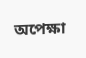অপেক্ষা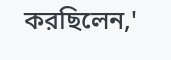করছিলেন,'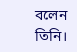বলেন তিনি।